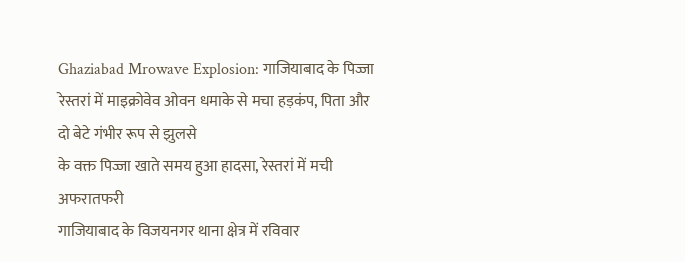Ghaziabad Mrowave Explosion: गाजियाबाद के पिज्जा रेस्तरां में माइक्रोवेव ओवन धमाके से मचा हड़कंप, पिता और दो बेटे गंभीर रूप से झुलसे
के वक्त पिज्जा खाते समय हुआ हादसा, रेस्तरां में मची अफरातफरी
गाजियाबाद के विजयनगर थाना क्षेत्र में रविवार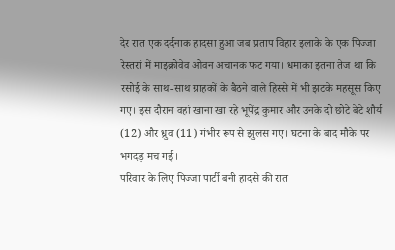देर रात एक दर्दनाक हादसा हुआ जब प्रताप विहार इलाके के एक पिज्जा रेस्तरां में माइक्रोवेव ओवन अचानक फट गया। धमाका इतना तेज था कि रसोई के साथ-साथ ग्राहकों के बैठने वाले हिस्से में भी झटके महसूस किए गए। इस दौरान वहां खाना खा रहे भूपेंद्र कुमार और उनके दो छोटे बेटे शौर्य (12) और ध्रुव (11) गंभीर रूप से झुलस गए। घटना के बाद मौके पर भगदड़ मच गई।
परिवार के लिए पिज्जा पार्टी बनी हादसे की रात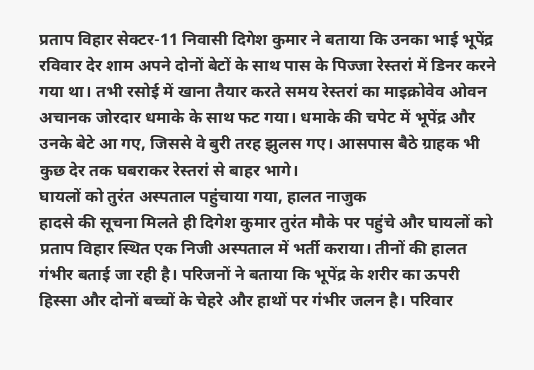प्रताप विहार सेक्टर-11 निवासी दिगेश कुमार ने बताया कि उनका भाई भूपेंद्र रविवार देर शाम अपने दोनों बेटों के साथ पास के पिज्जा रेस्तरां में डिनर करने गया था। तभी रसोई में खाना तैयार करते समय रेस्तरां का माइक्रोवेव ओवन अचानक जोरदार धमाके के साथ फट गया। धमाके की चपेट में भूपेंद्र और उनके बेटे आ गए, जिससे वे बुरी तरह झुलस गए। आसपास बैठे ग्राहक भी कुछ देर तक घबराकर रेस्तरां से बाहर भागे।
घायलों को तुरंत अस्पताल पहुंचाया गया, हालत नाजुक
हादसे की सूचना मिलते ही दिगेश कुमार तुरंत मौके पर पहुंचे और घायलों को प्रताप विहार स्थित एक निजी अस्पताल में भर्ती कराया। तीनों की हालत गंभीर बताई जा रही है। परिजनों ने बताया कि भूपेंद्र के शरीर का ऊपरी हिस्सा और दोनों बच्चों के चेहरे और हाथों पर गंभीर जलन है। परिवार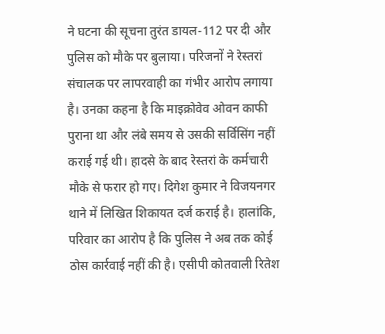ने घटना की सूचना तुरंत डायल-112 पर दी और पुलिस को मौके पर बुलाया। परिजनों ने रेस्तरां संचालक पर लापरवाही का गंभीर आरोप लगाया है। उनका कहना है कि माइक्रोवेव ओवन काफी पुराना था और लंबे समय से उसकी सर्विसिंग नहीं कराई गई थी। हादसे के बाद रेस्तरां के कर्मचारी मौके से फरार हो गए। दिगेश कुमार ने विजयनगर थाने में लिखित शिकायत दर्ज कराई है। हालांकि, परिवार का आरोप है कि पुलिस ने अब तक कोई ठोस कार्रवाई नहीं की है। एसीपी कोतवाली रितेश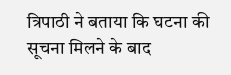त्रिपाठी ने बताया कि घटना की सूचना मिलने के बाद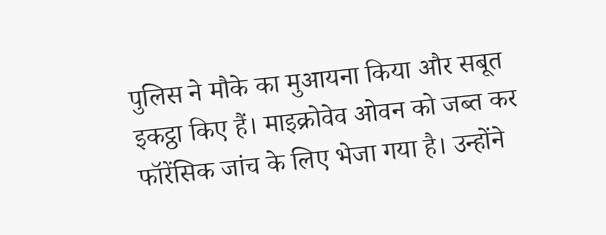पुलिस ने मौके का मुआयना किया और सबूत इकट्ठा किए हैं। माइक्रोवेव ओवन को जब्त कर फॉरेंसिक जांच के लिए भेजा गया है। उन्होंने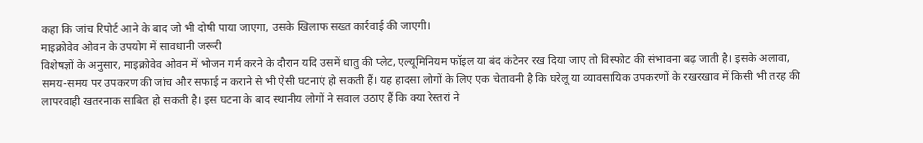कहा कि जांच रिपोर्ट आने के बाद जो भी दोषी पाया जाएगा, उसके खिलाफ सख्त कार्रवाई की जाएगी।
माइक्रोवेव ओवन के उपयोग में सावधानी जरूरी
विशेषज्ञों के अनुसार, माइक्रोवेव ओवन में भोजन गर्म करने के दौरान यदि उसमें धातु की प्लेट, एल्यूमिनियम फॉइल या बंद कंटेनर रख दिया जाए तो विस्फोट की संभावना बढ़ जाती है। इसके अलावा, समय-समय पर उपकरण की जांच और सफाई न कराने से भी ऐसी घटनाएं हो सकती हैं। यह हादसा लोगों के लिए एक चेतावनी है कि घरेलू या व्यावसायिक उपकरणों के रखरखाव में किसी भी तरह की लापरवाही खतरनाक साबित हो सकती है। इस घटना के बाद स्थानीय लोगों ने सवाल उठाए हैं कि क्या रेस्तरां ने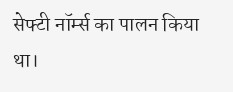सेफ्टी नॉर्म्स का पालन किया था।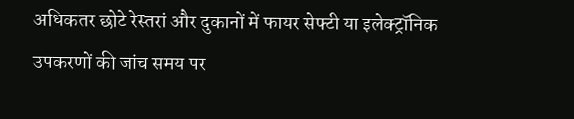अधिकतर छोटे रेस्तरां और दुकानों में फायर सेफ्टी या इलेक्ट्रॉनिक उपकरणों की जांच समय पर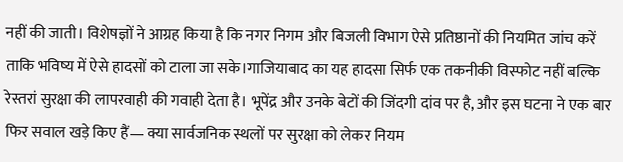नहीं की जाती। विशेषज्ञों ने आग्रह किया है कि नगर निगम और बिजली विभाग ऐसे प्रतिष्ठानों की नियमित जांच करें ताकि भविष्य में ऐसे हादसों को टाला जा सके।गाजियाबाद का यह हादसा सिर्फ एक तकनीकी विस्फोट नहीं बल्कि रेस्तरां सुरक्षा की लापरवाही की गवाही देता है। भूपेंद्र और उनके बेटों की जिंदगी दांव पर है, और इस घटना ने एक बार फिर सवाल खड़े किए हैं— क्या सार्वजनिक स्थलों पर सुरक्षा को लेकर नियम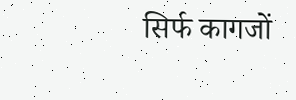सिर्फ कागजों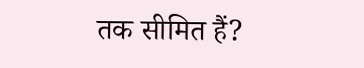तक सीमित हैं?